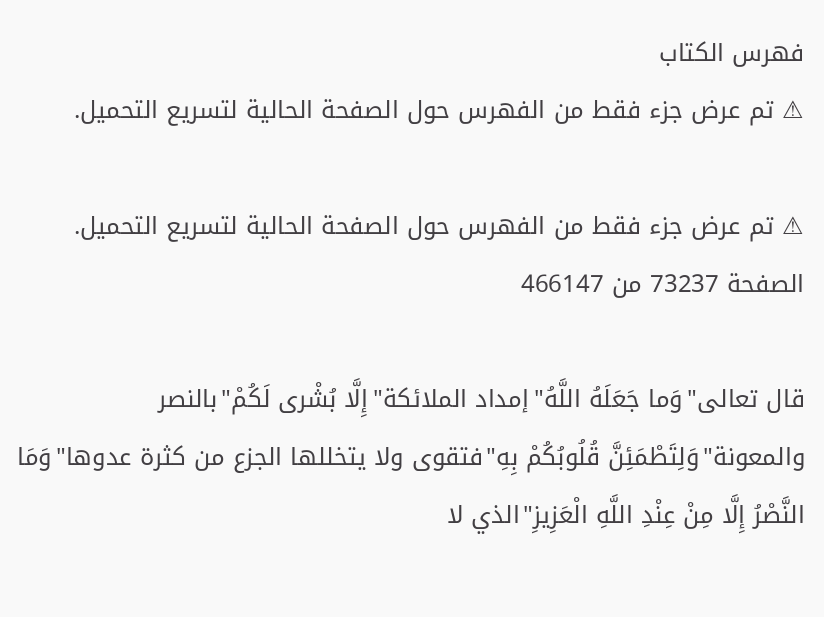فهرس الكتاب
⚠ تم عرض جزء فقط من الفهرس حول الصفحة الحالية لتسريع التحميل.

⚠ تم عرض جزء فقط من الفهرس حول الصفحة الحالية لتسريع التحميل.
الصفحة 73237 من 466147

قال تعالى"وَما جَعَلَهُ اللَّهُ"إمداد الملائكة"إِلَّا بُشْرى لَكُمْ"بالنصر والمعونة"وَلِتَطْمَئِنَّ قُلُوبُكُمْ بِهِ"فتقوى ولا يتخللها الجزع من كثرة عدوها"وَمَا النَّصْرُ إِلَّا مِنْ عِنْدِ اللَّهِ الْعَزِيزِ"الذي لا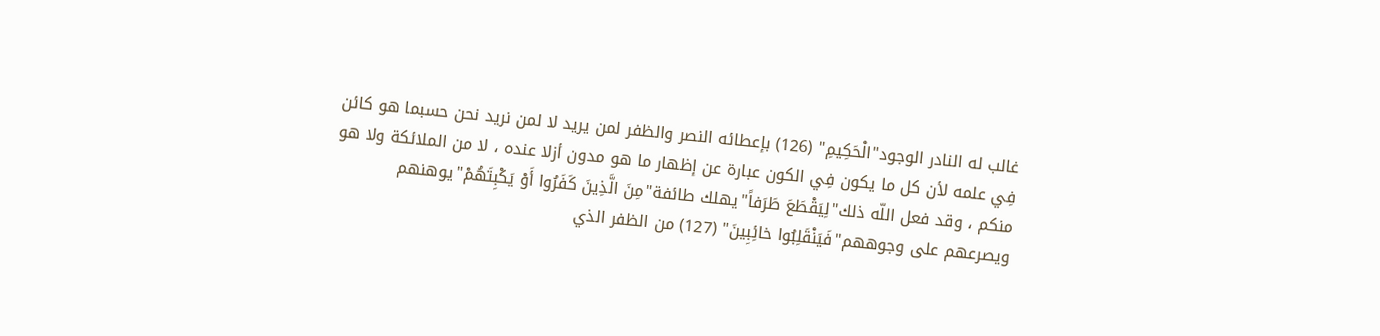غالب له النادر الوجود"الْحَكِيمِ" (126) بإعطائه النصر والظفر لمن يريد لا لمن نريد نحن حسبما هو كائن فِي علمه لأن كل ما يكون فِي الكون عبارة عن إظهار ما هو مدون أزلا عنده ، لا من الملائكة ولا هو منكم ، وقد فعل اللّه ذلك"لِيَقْطَعَ طَرَفاً"يهلك طائفة"مِنَ الَّذِينَ كَفَرُوا أَوْ يَكْبِتَهُمْ"يوهنهم ويصرعهم على وجوههم"فَيَنْقَلِبُوا خائِبِينَ" (127) من الظفر الذي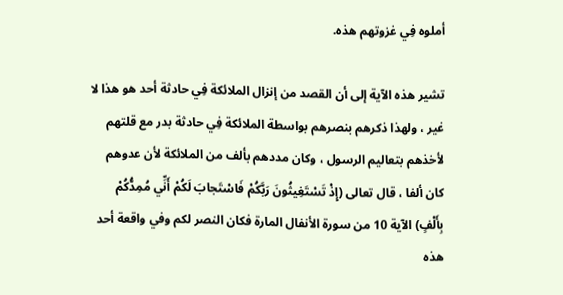أملوه فِي غزوتهم هذه.

تشير هذه الآية إلى أن القصد من إنزال الملائكة فِي حادثة أحد هو هذا لا غير ، ولهذا ذكرهم بنصرهم بواسطة الملائكة فِي حادثة بدر مع قلتهم لأخذهم بتعاليم الرسول ، وكان مددهم بألف من الملائكة لأن عدوهم كان ألفا ، قال تعالى (إِذْ تَسْتَغِيثُونَ رَبَّكُمْ فَاسْتَجابَ لَكُمْ أَنِّي مُمِدُّكُمْ بِأَلْفٍ) الآية 10 من سورة الأنفال المارة فكان النصر لكم وفي واقعة أحد هذه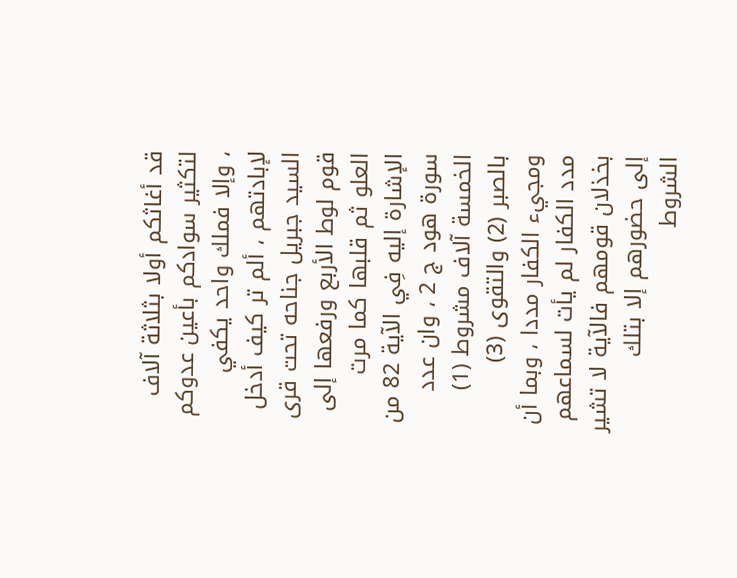قد أغاثكم أولا بثلاثة آلاف لتكثير سوادكم بأعين عدوكم ، وإلا فملك واحد يكفي لإبادتهم ، ألم تر كيف أدخل السيد جبريل جناحه تحت قرى قوم لوط الأربع ورفعها إلى العلو ثم قلبها كما مرت الإشارة إليه فِي الآية 82 من سورة هود ج 2 ، وان عدد الخمسة آلاف مشروط (1) بالصبر (2) والتقوى (3) ومجيء الكفار مددا ، وبما أن مدد الكفار لم يأت لسماعهم بخذلان قومهم فالآية لا تشير إلى حضورهم إلا بتلك الشروط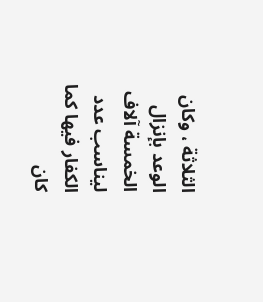الثلاثة ، وكان الوعد بإنزال الخمسة آلاف ليناسب عدد الكفار فيها كما كان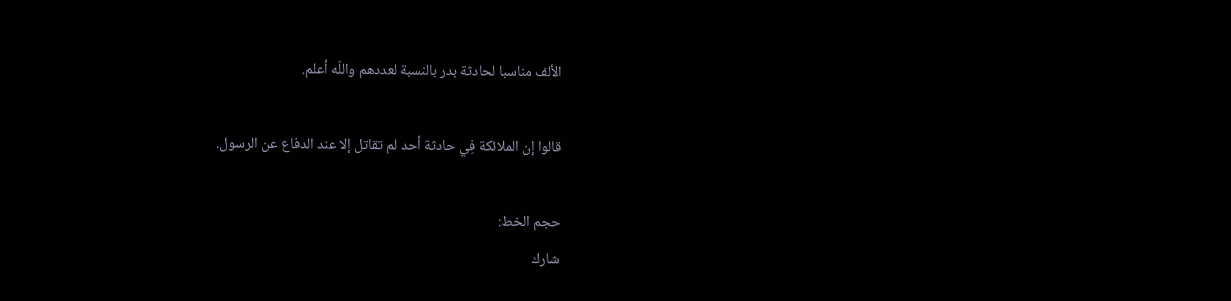الألف مناسبا لحادثة بدر بالنسبة لعددهم واللّه أعلم.

قالوا إن الملائكة فِي حادثة أحد لم تقاتل إلا عند الدفاع عن الرسول.

حجم الخط:
شارك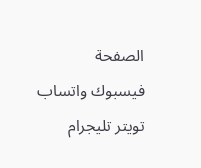الصفحة
فيسبوك واتساب تويتر تليجرام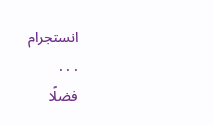انستجرام
. . .
فضلًا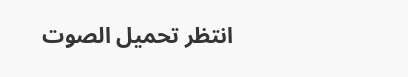انتظر تحميل الصوت